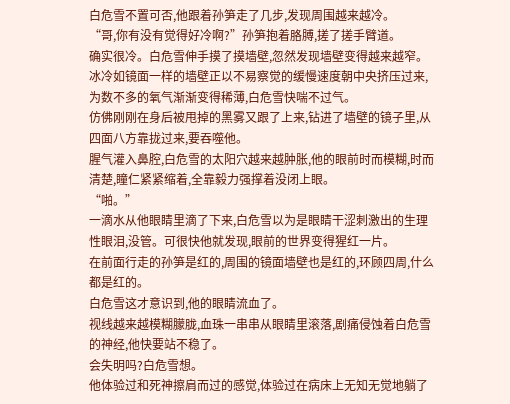白危雪不置可否,他跟着孙笋走了几步,发现周围越来越冷。
“哥,你有没有觉得好冷啊?”孙笋抱着胳膊,搓了搓手臂道。
确实很冷。白危雪伸手摸了摸墙壁,忽然发现墙壁变得越来越窄。冰冷如镜面一样的墙壁正以不易察觉的缓慢速度朝中央挤压过来,为数不多的氧气渐渐变得稀薄,白危雪快喘不过气。
仿佛刚刚在身后被甩掉的黑雾又跟了上来,钻进了墙壁的镜子里,从四面八方靠拢过来,要吞噬他。
腥气灌入鼻腔,白危雪的太阳穴越来越肿胀,他的眼前时而模糊,时而清楚,瞳仁紧紧缩着,全靠毅力强撑着没闭上眼。
“啪。”
一滴水从他眼睛里滴了下来,白危雪以为是眼睛干涩刺激出的生理性眼泪,没管。可很快他就发现,眼前的世界变得猩红一片。
在前面行走的孙笋是红的,周围的镜面墙壁也是红的,环顾四周,什么都是红的。
白危雪这才意识到,他的眼睛流血了。
视线越来越模糊朦胧,血珠一串串从眼睛里滚落,剧痛侵蚀着白危雪的神经,他快要站不稳了。
会失明吗?白危雪想。
他体验过和死神擦肩而过的感觉,体验过在病床上无知无觉地躺了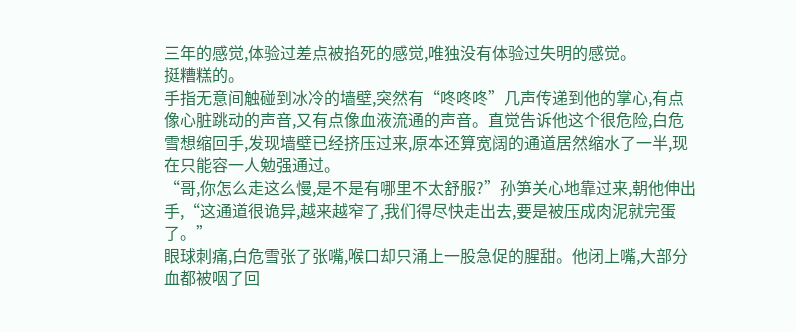三年的感觉,体验过差点被掐死的感觉,唯独没有体验过失明的感觉。
挺糟糕的。
手指无意间触碰到冰冷的墙壁,突然有“咚咚咚”几声传递到他的掌心,有点像心脏跳动的声音,又有点像血液流通的声音。直觉告诉他这个很危险,白危雪想缩回手,发现墙壁已经挤压过来,原本还算宽阔的通道居然缩水了一半,现在只能容一人勉强通过。
“哥,你怎么走这么慢,是不是有哪里不太舒服?”孙笋关心地靠过来,朝他伸出手,“这通道很诡异,越来越窄了,我们得尽快走出去,要是被压成肉泥就完蛋了。”
眼球刺痛,白危雪张了张嘴,喉口却只涌上一股急促的腥甜。他闭上嘴,大部分血都被咽了回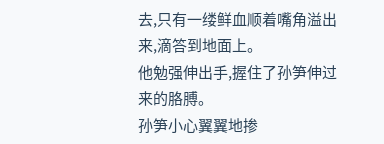去,只有一缕鲜血顺着嘴角溢出来,滴答到地面上。
他勉强伸出手,握住了孙笋伸过来的胳膊。
孙笋小心翼翼地掺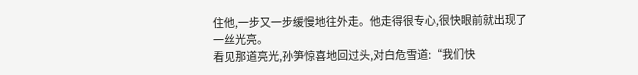住他,一步又一步缓慢地往外走。他走得很专心,很快眼前就出现了一丝光亮。
看见那道亮光,孙笋惊喜地回过头,对白危雪道:“我们快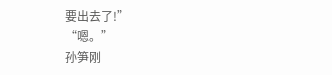要出去了!”
“嗯。”
孙笋刚